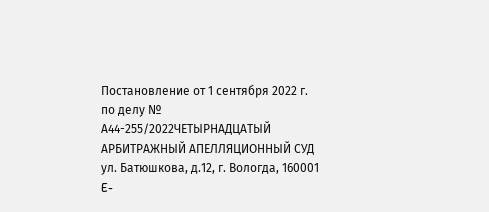Постановление от 1 сентября 2022 г. по делу № А44-255/2022ЧЕТЫРНАДЦАТЫЙ АРБИТРАЖНЫЙ АПЕЛЛЯЦИОННЫЙ СУД ул. Батюшкова, д.12, г. Вологда, 160001 E-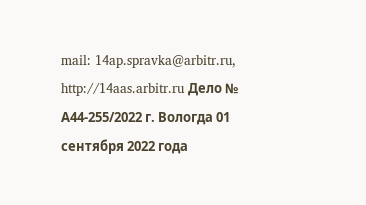mail: 14ap.spravka@arbitr.ru, http://14aas.arbitr.ru Дело № А44-255/2022 г. Вологда 01 сентября 2022 года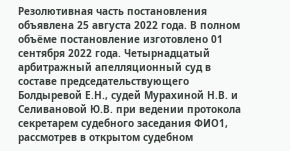Резолютивная часть постановления объявлена 25 августа 2022 года. В полном объёме постановление изготовлено 01 сентября 2022 года. Четырнадцатый арбитражный апелляционный суд в составе председательствующего Болдыревой Е.Н., судей Мурахиной Н.В. и Селивановой Ю.В. при ведении протокола секретарем судебного заседания ФИО1, рассмотрев в открытом судебном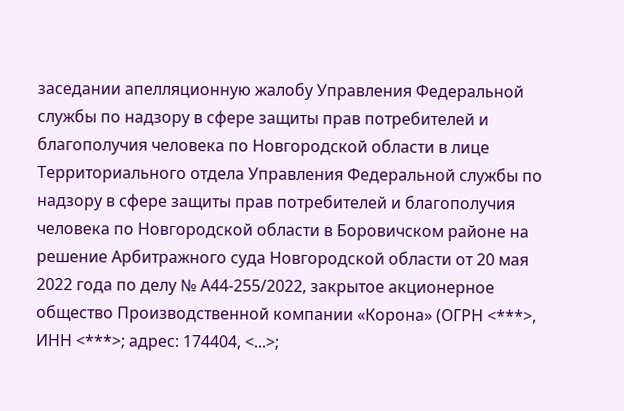заседании апелляционную жалобу Управления Федеральной службы по надзору в сфере защиты прав потребителей и благополучия человека по Новгородской области в лице Территориального отдела Управления Федеральной службы по надзору в сфере защиты прав потребителей и благополучия человека по Новгородской области в Боровичском районе на решение Арбитражного суда Новгородской области от 20 мая 2022 года по делу № А44-255/2022, закрытое акционерное общество Производственной компании «Корона» (ОГРН <***>, ИНН <***>; адрес: 174404, <...>;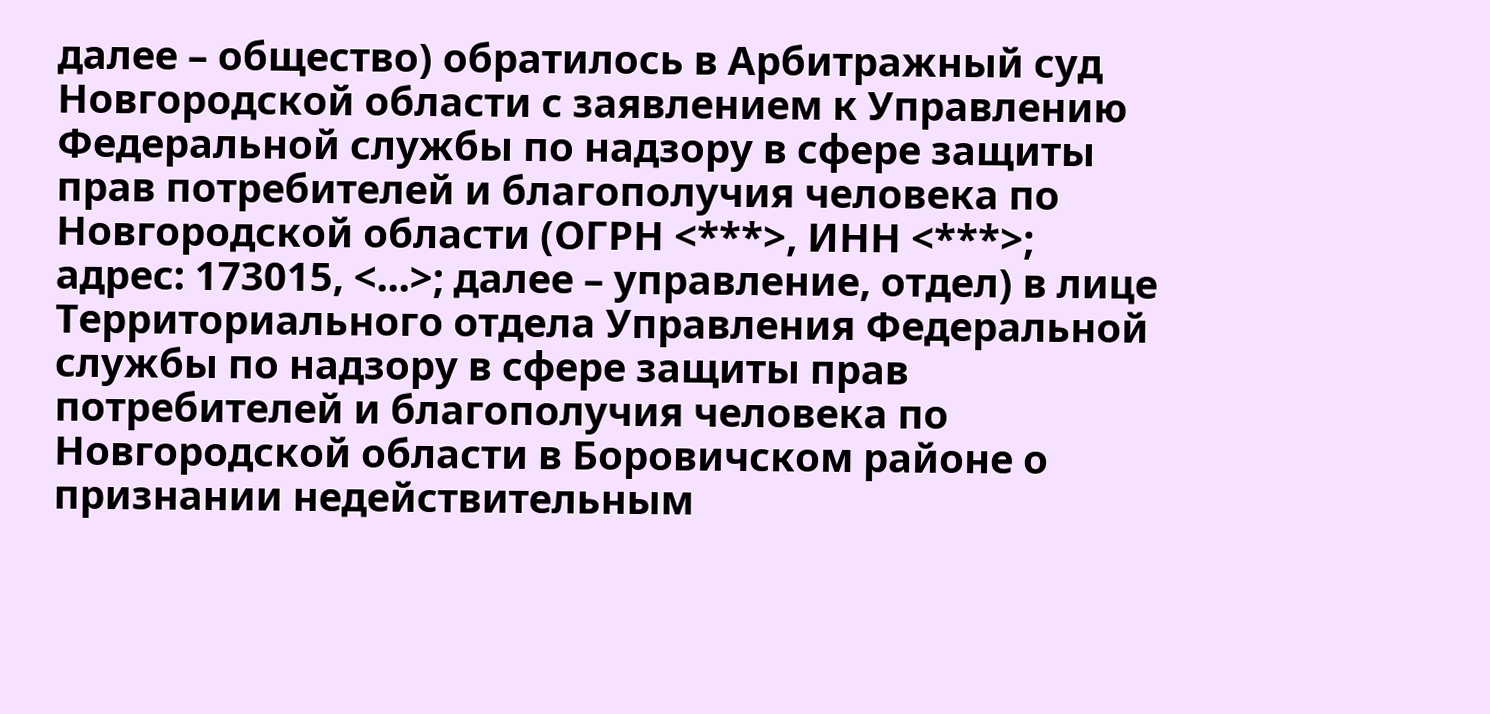далее – общество) обратилось в Арбитражный суд Новгородской области с заявлением к Управлению Федеральной службы по надзору в сфере защиты прав потребителей и благополучия человека по Новгородской области (ОГРН <***>, ИНН <***>; адрес: 173015, <...>; далее – управление, отдел) в лице Территориального отдела Управления Федеральной службы по надзору в сфере защиты прав потребителей и благополучия человека по Новгородской области в Боровичском районе о признании недействительным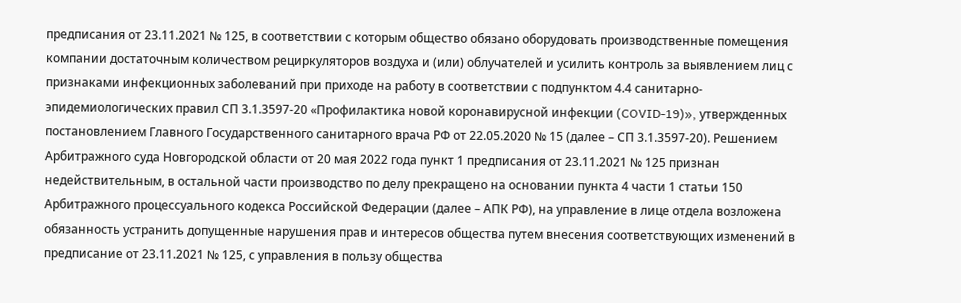предписания от 23.11.2021 № 125, в соответствии с которым общество обязано оборудовать производственные помещения компании достаточным количеством рециркуляторов воздуха и (или) облучателей и усилить контроль за выявлением лиц с признаками инфекционных заболеваний при приходе на работу в соответствии с подпунктом 4.4 санитарно-эпидемиологических правил СП 3.1.3597-20 «Профилактика новой коронавирусной инфекции (COVID-19)», утвержденных постановлением Главного Государственного санитарного врача РФ от 22.05.2020 № 15 (далее – СП 3.1.3597-20). Решением Арбитражного суда Новгородской области от 20 мая 2022 года пункт 1 предписания от 23.11.2021 № 125 признан недействительным, в остальной части производство по делу прекращено на основании пункта 4 части 1 статьи 150 Арбитражного процессуального кодекса Российской Федерации (далее – АПК РФ), на управление в лице отдела возложена обязанность устранить допущенные нарушения прав и интересов общества путем внесения соответствующих изменений в предписание от 23.11.2021 № 125, с управления в пользу общества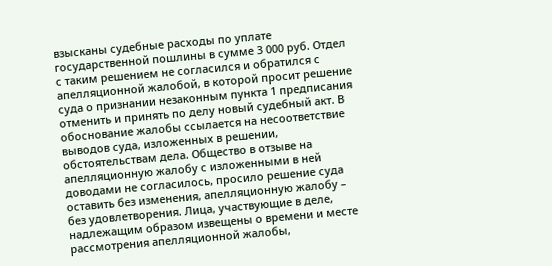взысканы судебные расходы по уплате государственной пошлины в сумме 3 000 руб. Отдел с таким решением не согласился и обратился с апелляционной жалобой, в которой просит решение суда о признании незаконным пункта 1 предписания отменить и принять по делу новый судебный акт. В обоснование жалобы ссылается на несоответствие выводов суда, изложенных в решении, обстоятельствам дела. Общество в отзыве на апелляционную жалобу с изложенными в ней доводами не согласилось, просило решение суда оставить без изменения, апелляционную жалобу – без удовлетворения. Лица, участвующие в деле, надлежащим образом извещены о времени и месте рассмотрения апелляционной жалобы,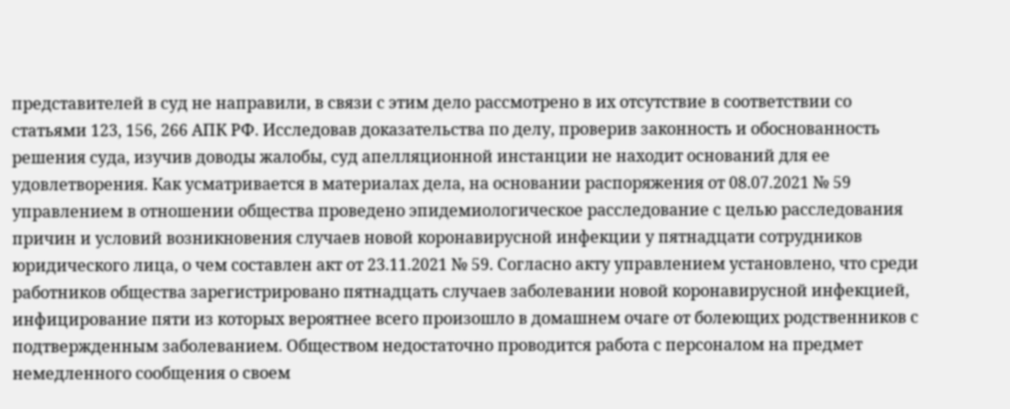представителей в суд не направили, в связи с этим дело рассмотрено в их отсутствие в соответствии со статьями 123, 156, 266 АПК РФ. Исследовав доказательства по делу, проверив законность и обоснованность решения суда, изучив доводы жалобы, суд апелляционной инстанции не находит оснований для ее удовлетворения. Как усматривается в материалах дела, на основании распоряжения от 08.07.2021 № 59 управлением в отношении общества проведено эпидемиологическое расследование с целью расследования причин и условий возникновения случаев новой коронавирусной инфекции у пятнадцати сотрудников юридического лица, о чем составлен акт от 23.11.2021 № 59. Согласно акту управлением установлено, что среди работников общества зарегистрировано пятнадцать случаев заболевании новой коронавирусной инфекцией, инфицирование пяти из которых вероятнее всего произошло в домашнем очаге от болеющих родственников с подтвержденным заболеванием. Обществом недостаточно проводится работа с персоналом на предмет немедленного сообщения о своем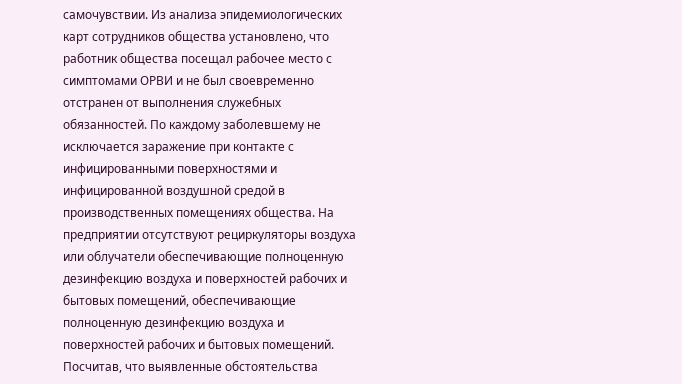самочувствии. Из анализа эпидемиологических карт сотрудников общества установлено, что работник общества посещал рабочее место с симптомами ОРВИ и не был своевременно отстранен от выполнения служебных обязанностей. По каждому заболевшему не исключается заражение при контакте с инфицированными поверхностями и инфицированной воздушной средой в производственных помещениях общества. На предприятии отсутствуют рециркуляторы воздуха или облучатели обеспечивающие полноценную дезинфекцию воздуха и поверхностей рабочих и бытовых помещений, обеспечивающие полноценную дезинфекцию воздуха и поверхностей рабочих и бытовых помещений. Посчитав, что выявленные обстоятельства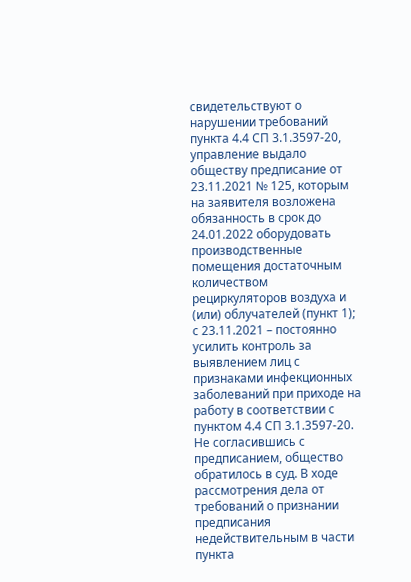свидетельствуют о нарушении требований пункта 4.4 СП 3.1.3597-20, управление выдало обществу предписание от 23.11.2021 № 125, которым на заявителя возложена обязанность в срок до 24.01.2022 оборудовать производственные помещения достаточным количеством рециркуляторов воздуха и (или) облучателей (пункт 1); с 23.11.2021 – постоянно усилить контроль за выявлением лиц с признаками инфекционных заболеваний при приходе на работу в соответствии с пунктом 4.4 СП 3.1.3597-20. Не согласившись с предписанием, общество обратилось в суд. В ходе рассмотрения дела от требований о признании предписания недействительным в части пункта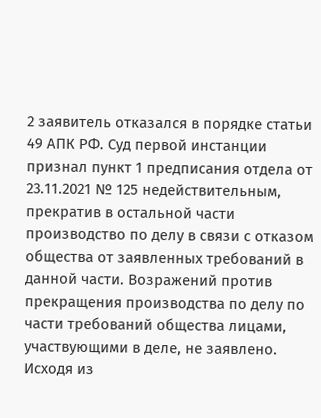2 заявитель отказался в порядке статьи 49 АПК РФ. Суд первой инстанции признал пункт 1 предписания отдела от 23.11.2021 № 125 недействительным, прекратив в остальной части производство по делу в связи с отказом общества от заявленных требований в данной части. Возражений против прекращения производства по делу по части требований общества лицами, участвующими в деле, не заявлено. Исходя из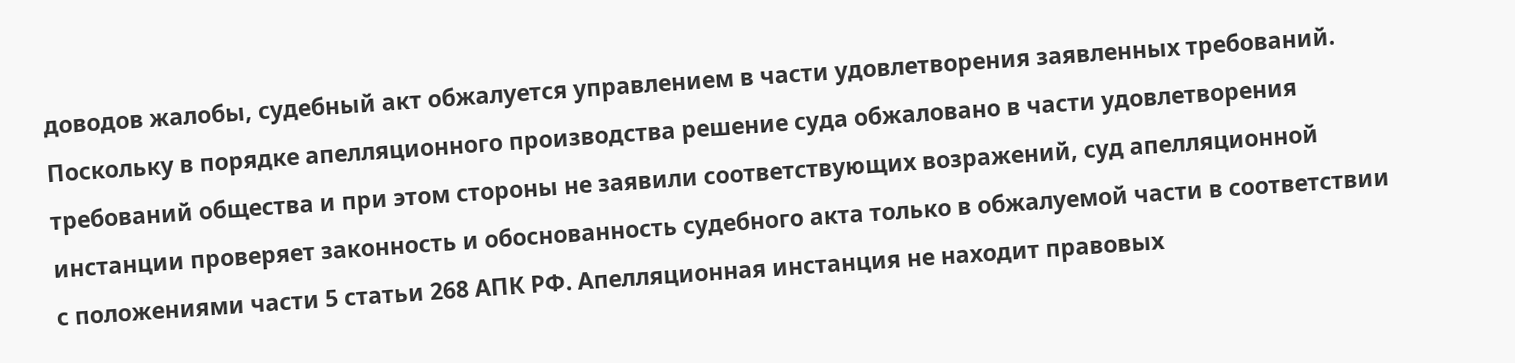доводов жалобы, судебный акт обжалуется управлением в части удовлетворения заявленных требований. Поскольку в порядке апелляционного производства решение суда обжаловано в части удовлетворения требований общества и при этом стороны не заявили соответствующих возражений, суд апелляционной инстанции проверяет законность и обоснованность судебного акта только в обжалуемой части в соответствии с положениями части 5 статьи 268 АПК РФ. Апелляционная инстанция не находит правовых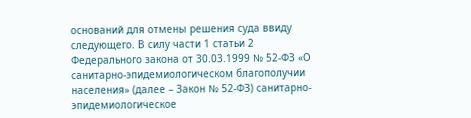оснований для отмены решения суда ввиду следующего. В силу части 1 статьи 2 Федерального закона от 30.03.1999 № 52-ФЗ «О санитарно-эпидемиологическом благополучии населения» (далее – Закон № 52-ФЗ) санитарно-эпидемиологическое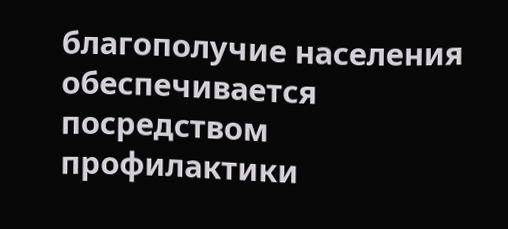благополучие населения обеспечивается посредством профилактики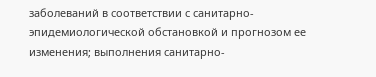заболеваний в соответствии с санитарно-эпидемиологической обстановкой и прогнозом ее изменения; выполнения санитарно-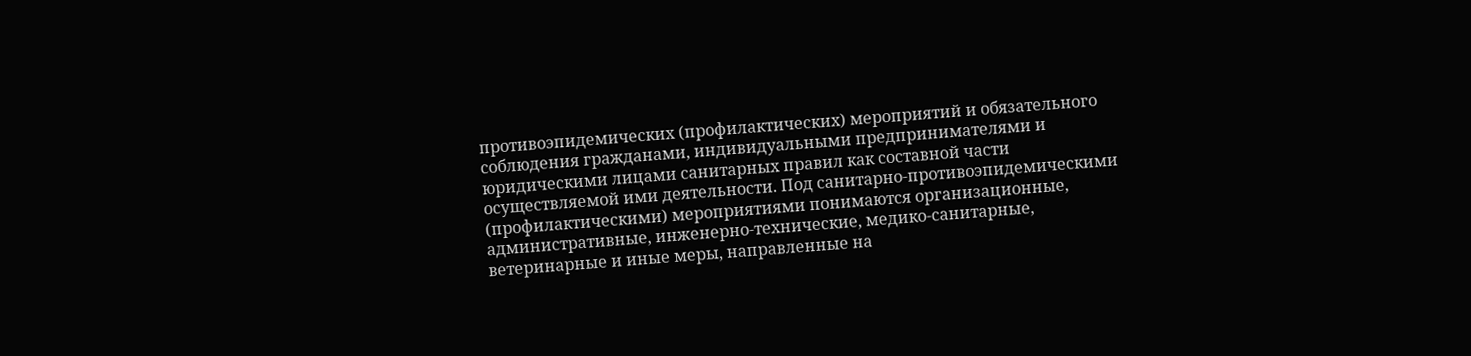противоэпидемических (профилактических) мероприятий и обязательного соблюдения гражданами, индивидуальными предпринимателями и юридическими лицами санитарных правил как составной части осуществляемой ими деятельности. Под санитарно-противоэпидемическими (профилактическими) мероприятиями понимаются организационные, административные, инженерно-технические, медико-санитарные, ветеринарные и иные меры, направленные на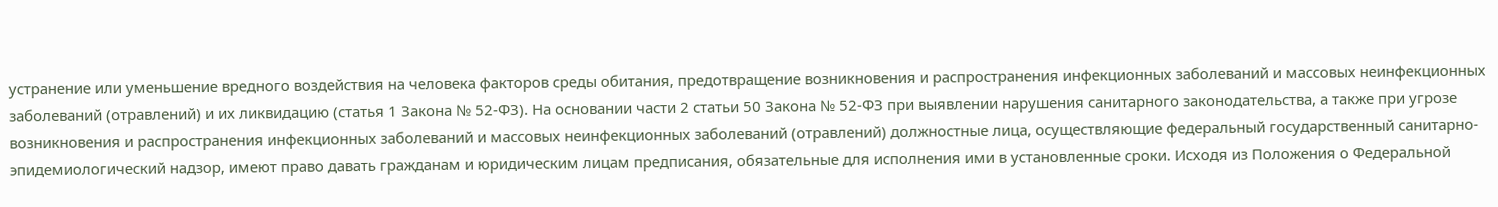устранение или уменьшение вредного воздействия на человека факторов среды обитания, предотвращение возникновения и распространения инфекционных заболеваний и массовых неинфекционных заболеваний (отравлений) и их ликвидацию (статья 1 Закона № 52-ФЗ). На основании части 2 статьи 50 Закона № 52-ФЗ при выявлении нарушения санитарного законодательства, а также при угрозе возникновения и распространения инфекционных заболеваний и массовых неинфекционных заболеваний (отравлений) должностные лица, осуществляющие федеральный государственный санитарно-эпидемиологический надзор, имеют право давать гражданам и юридическим лицам предписания, обязательные для исполнения ими в установленные сроки. Исходя из Положения о Федеральной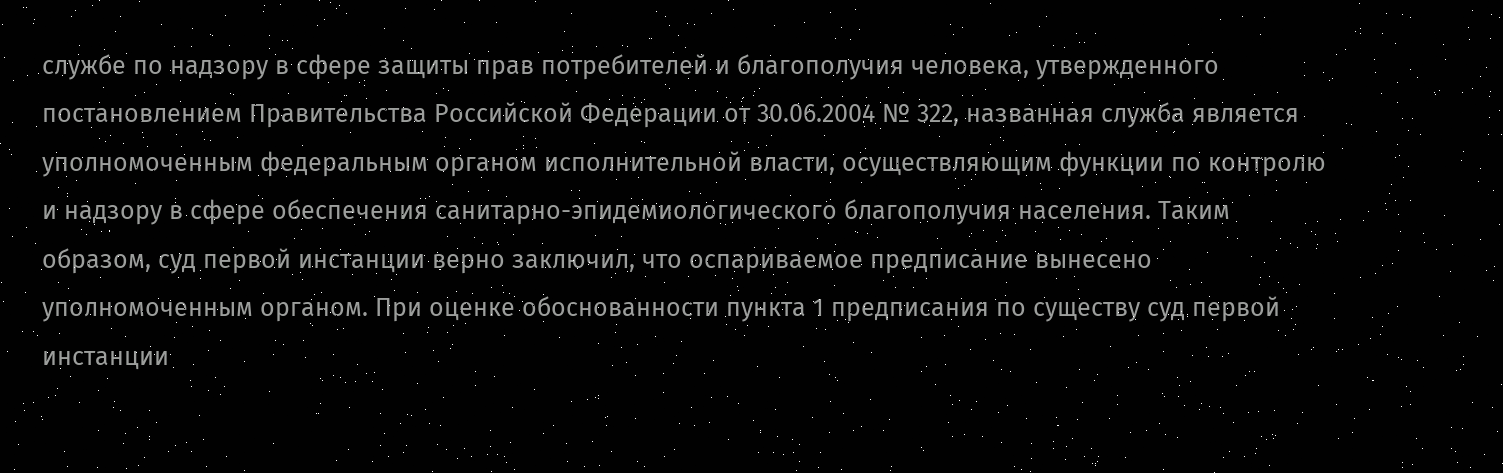службе по надзору в сфере защиты прав потребителей и благополучия человека, утвержденного постановлением Правительства Российской Федерации от 30.06.2004 № 322, названная служба является уполномоченным федеральным органом исполнительной власти, осуществляющим функции по контролю и надзору в сфере обеспечения санитарно-эпидемиологического благополучия населения. Таким образом, суд первой инстанции верно заключил, что оспариваемое предписание вынесено уполномоченным органом. При оценке обоснованности пункта 1 предписания по существу суд первой инстанции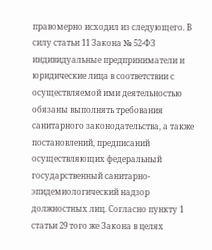правомерно исходил из следующего. В силу статьи 11 Закона № 52-ФЗ индивидуальные предприниматели и юридические лица в соответствии с осуществляемой ими деятельностью обязаны выполнять требования санитарного законодательства, а также постановлений, предписаний осуществляющих федеральный государственный санитарно-эпидемиологический надзор должностных лиц. Согласно пункту 1 статьи 29 того же Закона в целях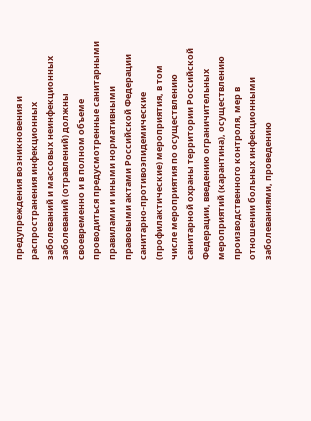предупреждения возникновения и распространения инфекционных заболеваний и массовых неинфекционных заболеваний (отравлений) должны своевременно и в полном объеме проводиться предусмотренные санитарными правилами и иными нормативными правовыми актами Российской Федерации санитарно-противоэпидемические (профилактические) мероприятия, в том числе мероприятия по осуществлению санитарной охраны территории Российской Федерации, введению ограничительных мероприятий (карантина), осуществлению производственного контроля, мер в отношении больных инфекционными заболеваниями, проведению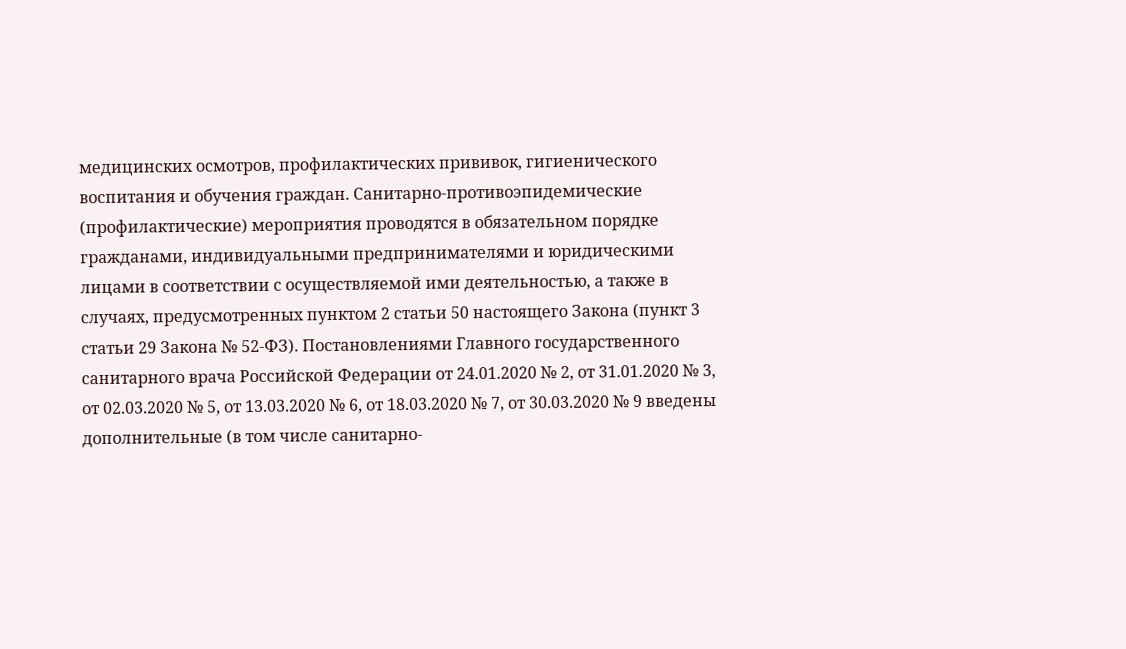медицинских осмотров, профилактических прививок, гигиенического воспитания и обучения граждан. Санитарно-противоэпидемические (профилактические) мероприятия проводятся в обязательном порядке гражданами, индивидуальными предпринимателями и юридическими лицами в соответствии с осуществляемой ими деятельностью, а также в случаях, предусмотренных пунктом 2 статьи 50 настоящего Закона (пункт 3 статьи 29 Закона № 52-ФЗ). Постановлениями Главного государственного санитарного врача Российской Федерации от 24.01.2020 № 2, от 31.01.2020 № 3, от 02.03.2020 № 5, от 13.03.2020 № 6, от 18.03.2020 № 7, от 30.03.2020 № 9 введены дополнительные (в том числе санитарно-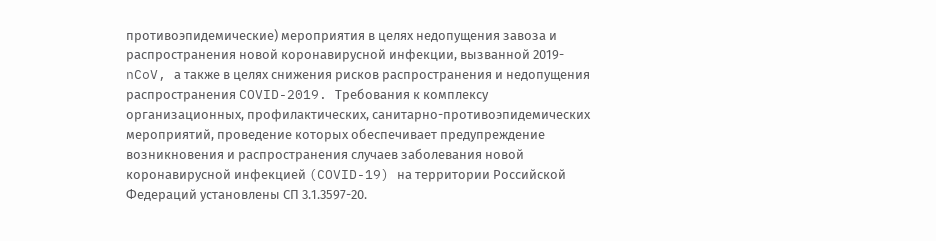противоэпидемические) мероприятия в целях недопущения завоза и распространения новой коронавирусной инфекции, вызванной 2019-nCoV, а также в целях снижения рисков распространения и недопущения распространения COVID-2019. Требования к комплексу организационных, профилактических, санитарно-противоэпидемических мероприятий, проведение которых обеспечивает предупреждение возникновения и распространения случаев заболевания новой коронавирусной инфекцией (COVID-19) на территории Российской Федераций установлены СП 3.1.3597-20.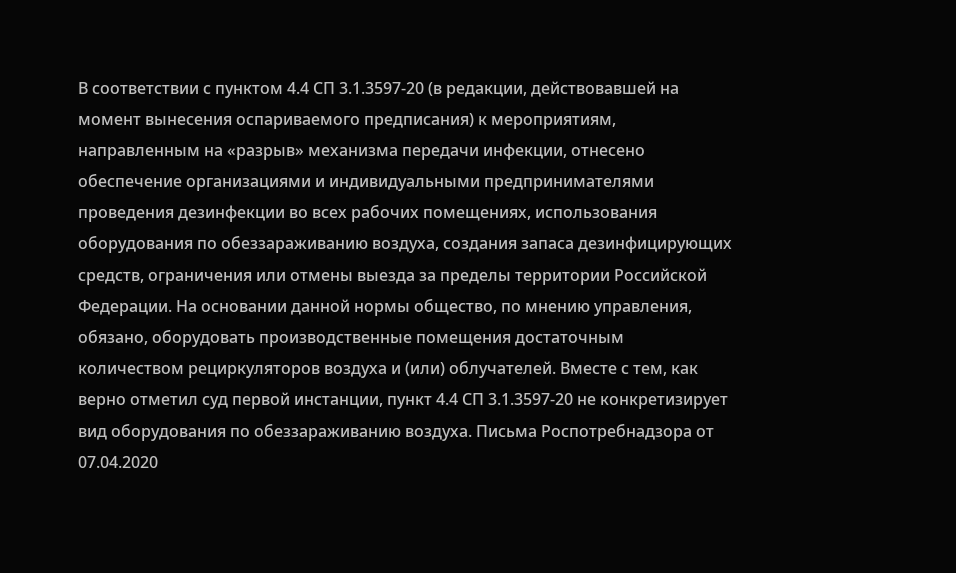В соответствии с пунктом 4.4 СП 3.1.3597-20 (в редакции, действовавшей на момент вынесения оспариваемого предписания) к мероприятиям, направленным на «разрыв» механизма передачи инфекции, отнесено обеспечение организациями и индивидуальными предпринимателями проведения дезинфекции во всех рабочих помещениях, использования оборудования по обеззараживанию воздуха, создания запаса дезинфицирующих средств, ограничения или отмены выезда за пределы территории Российской Федерации. На основании данной нормы общество, по мнению управления, обязано, оборудовать производственные помещения достаточным количеством рециркуляторов воздуха и (или) облучателей. Вместе с тем, как верно отметил суд первой инстанции, пункт 4.4 СП 3.1.3597-20 не конкретизирует вид оборудования по обеззараживанию воздуха. Письма Роспотребнадзора от 07.04.2020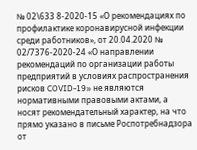№ 02\633 8-2020-15 «О рекомендациях по профилактике коронавирусной инфекции среди работников», от 20.04.2020 № 02/7376-2020-24 «О направлении рекомендаций по организации работы предприятий в условиях распространения рисков COVID-19» не являются нормативными правовыми актами, а носят рекомендательный характер, на что прямо указано в письме Роспотребнадзора от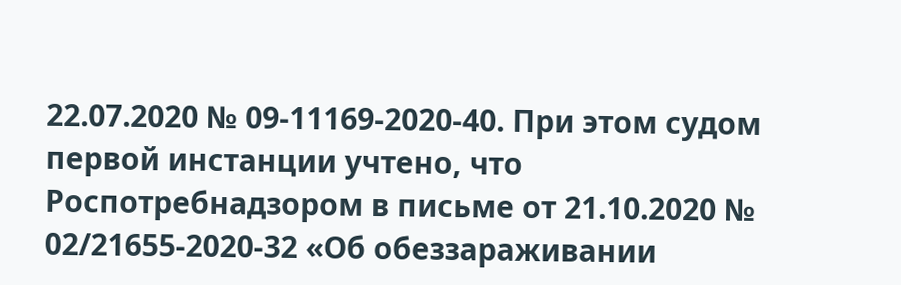22.07.2020 № 09-11169-2020-40. При этом судом первой инстанции учтено, что Роспотребнадзором в письме от 21.10.2020 № 02/21655-2020-32 «Об обеззараживании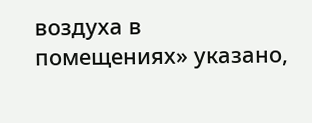воздуха в помещениях» указано,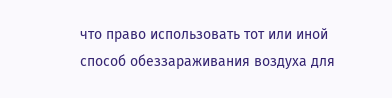что право использовать тот или иной способ обеззараживания воздуха для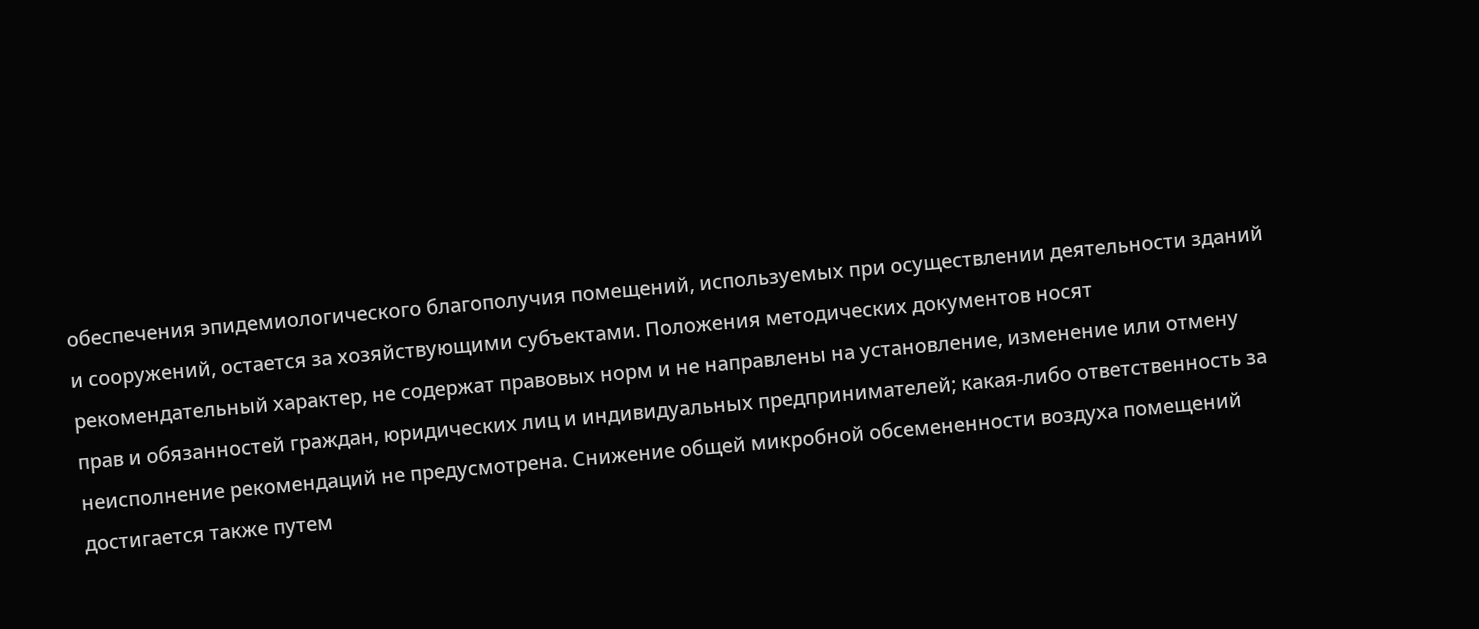обеспечения эпидемиологического благополучия помещений, используемых при осуществлении деятельности зданий и сооружений, остается за хозяйствующими субъектами. Положения методических документов носят рекомендательный характер, не содержат правовых норм и не направлены на установление, изменение или отмену прав и обязанностей граждан, юридических лиц и индивидуальных предпринимателей; какая-либо ответственность за неисполнение рекомендаций не предусмотрена. Снижение общей микробной обсемененности воздуха помещений достигается также путем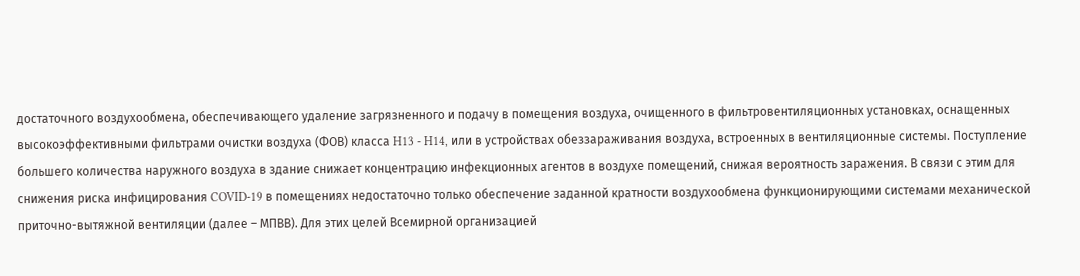достаточного воздухообмена, обеспечивающего удаление загрязненного и подачу в помещения воздуха, очищенного в фильтровентиляционных установках, оснащенных высокоэффективными фильтрами очистки воздуха (ФОВ) класса H13 - H14, или в устройствах обеззараживания воздуха, встроенных в вентиляционные системы. Поступление большего количества наружного воздуха в здание снижает концентрацию инфекционных агентов в воздухе помещений, снижая вероятность заражения. В связи с этим для снижения риска инфицирования COVID-19 в помещениях недостаточно только обеспечение заданной кратности воздухообмена функционирующими системами механической приточно-вытяжной вентиляции (далее – МПВВ). Для этих целей Всемирной организацией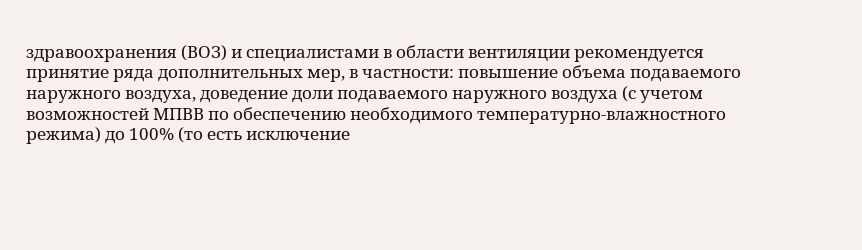здравоохранения (ВОЗ) и специалистами в области вентиляции рекомендуется принятие ряда дополнительных мер, в частности: повышение объема подаваемого наружного воздуха, доведение доли подаваемого наружного воздуха (с учетом возможностей МПВВ по обеспечению необходимого температурно-влажностного режима) до 100% (то есть исключение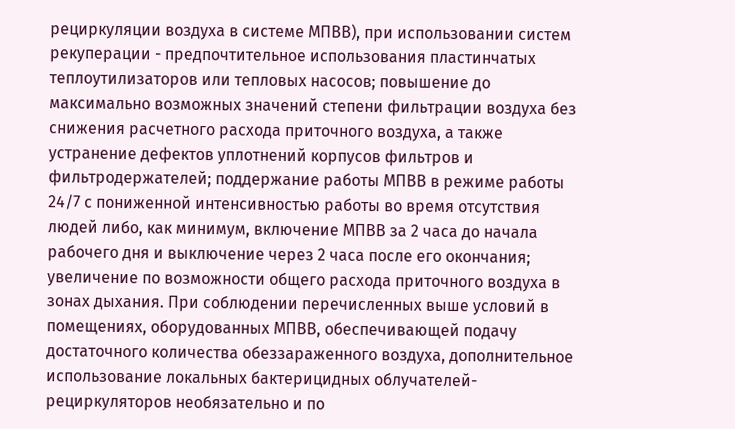рециркуляции воздуха в системе МПВВ), при использовании систем рекуперации - предпочтительное использования пластинчатых теплоутилизаторов или тепловых насосов; повышение до максимально возможных значений степени фильтрации воздуха без снижения расчетного расхода приточного воздуха, а также устранение дефектов уплотнений корпусов фильтров и фильтродержателей; поддержание работы МПВВ в режиме работы 24/7 с пониженной интенсивностью работы во время отсутствия людей либо, как минимум, включение МПВВ за 2 часа до начала рабочего дня и выключение через 2 часа после его окончания; увеличение по возможности общего расхода приточного воздуха в зонах дыхания. При соблюдении перечисленных выше условий в помещениях, оборудованных МПВВ, обеспечивающей подачу достаточного количества обеззараженного воздуха, дополнительное использование локальных бактерицидных облучателей-рециркуляторов необязательно и по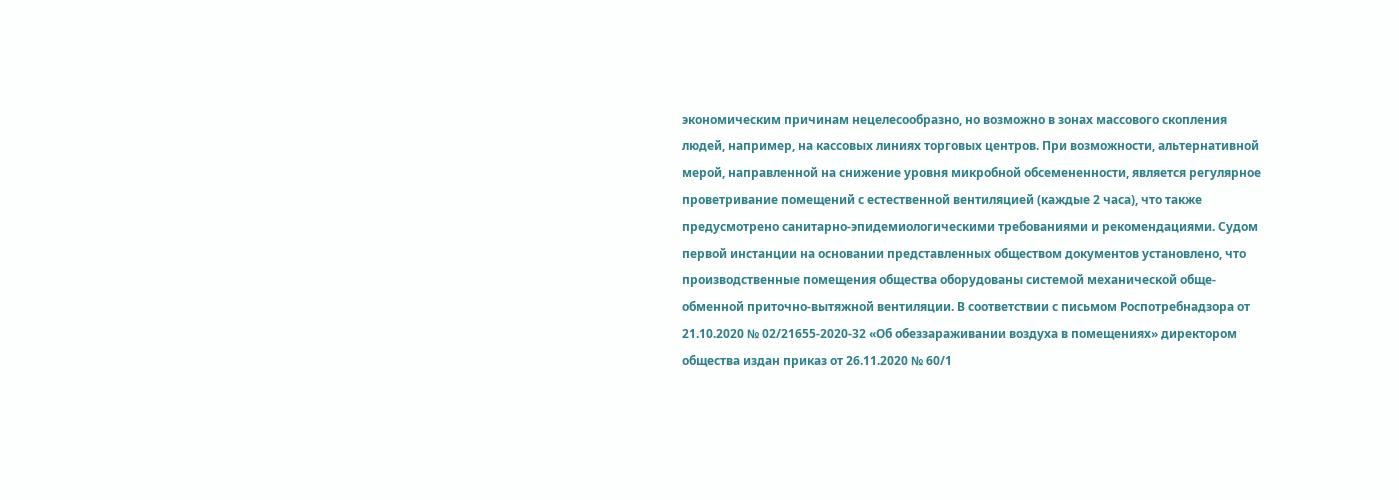экономическим причинам нецелесообразно, но возможно в зонах массового скопления людей, например, на кассовых линиях торговых центров. При возможности, альтернативной мерой, направленной на снижение уровня микробной обсемененности, является регулярное проветривание помещений с естественной вентиляцией (каждые 2 часа), что также предусмотрено санитарно-эпидемиологическими требованиями и рекомендациями. Судом первой инстанции на основании представленных обществом документов установлено, что производственные помещения общества оборудованы системой механической обще-обменной приточно-вытяжной вентиляции. В соответствии с письмом Роспотребнадзора от 21.10.2020 № 02/21655-2020-32 «Об обеззараживании воздуха в помещениях» директором общества издан приказ от 26.11.2020 № 60/1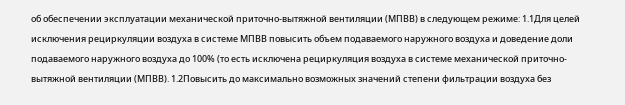об обеспечении эксплуатации механической приточно-вытяжной вентиляции (МПВВ) в следующем режиме: 1.1Для целей исключения рециркуляции воздуха в системе МПВВ повысить объем подаваемого наружного воздуха и доведение доли подаваемого наружного воздуха до 100% (то есть исключена рециркуляция воздуха в системе механической приточно-вытяжной вентиляции (МПВВ). 1.2Повысить до максимально возможных значений степени фильтрации воздуха без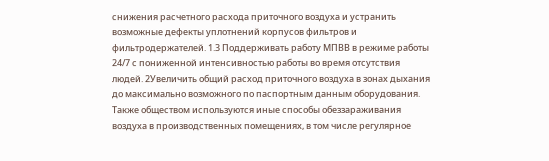снижения расчетного расхода приточного воздуха и устранить возможные дефекты уплотнений корпусов фильтров и фильтродержателей. 1.3 Поддерживать работу МПВВ в режиме работы 24/7 с пониженной интенсивностью работы во время отсутствия людей. 2Увеличить общий расход приточного воздуха в зонах дыхания до максимально возможного по паспортным данным оборудования. Также обществом используются иные способы обеззараживания воздуха в производственных помещениях, в том числе регулярное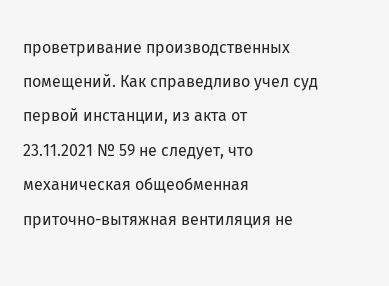проветривание производственных помещений. Как справедливо учел суд первой инстанции, из акта от 23.11.2021 № 59 не следует, что механическая общеобменная приточно-вытяжная вентиляция не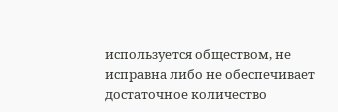используется обществом, не исправна либо не обеспечивает достаточное количество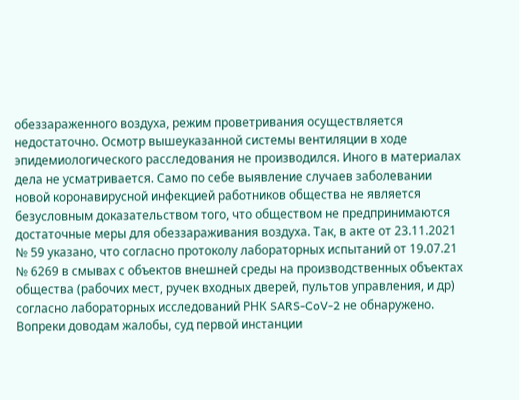обеззараженного воздуха, режим проветривания осуществляется недостаточно. Осмотр вышеуказанной системы вентиляции в ходе эпидемиологического расследования не производился. Иного в материалах дела не усматривается. Само по себе выявление случаев заболевании новой коронавирусной инфекцией работников общества не является безусловным доказательством того, что обществом не предпринимаются достаточные меры для обеззараживания воздуха. Так, в акте от 23.11.2021 № 59 указано, что согласно протоколу лабораторных испытаний от 19.07.21 № 6269 в смывах с объектов внешней среды на производственных объектах общества (рабочих мест, ручек входных дверей, пультов управления, и др) согласно лабораторных исследований РНК SARS-CoV-2 не обнаружено. Вопреки доводам жалобы, суд первой инстанции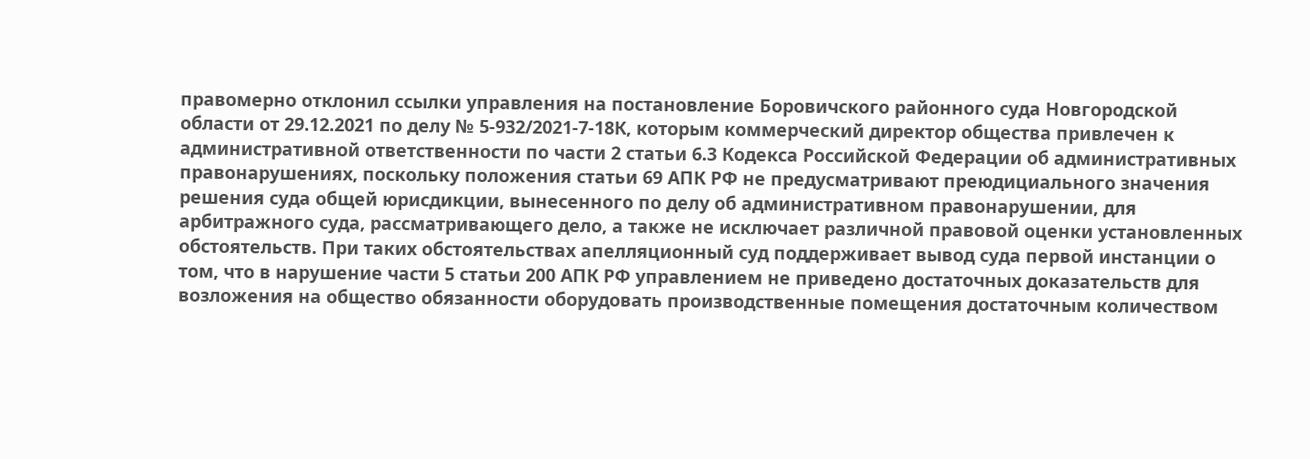правомерно отклонил ссылки управления на постановление Боровичского районного суда Новгородской области от 29.12.2021 по делу № 5-932/2021-7-18К, которым коммерческий директор общества привлечен к административной ответственности по части 2 статьи 6.3 Кодекса Российской Федерации об административных правонарушениях, поскольку положения статьи 69 АПК РФ не предусматривают преюдициального значения решения суда общей юрисдикции, вынесенного по делу об административном правонарушении, для арбитражного суда, рассматривающего дело, а также не исключает различной правовой оценки установленных обстоятельств. При таких обстоятельствах апелляционный суд поддерживает вывод суда первой инстанции о том, что в нарушение части 5 статьи 200 АПК РФ управлением не приведено достаточных доказательств для возложения на общество обязанности оборудовать производственные помещения достаточным количеством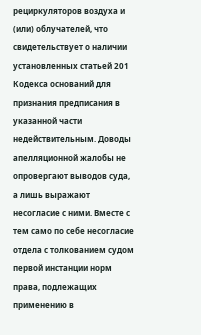рециркуляторов воздуха и (или) облучателей, что свидетельствует о наличии установленных статьей 201 Кодекса оснований для признания предписания в указанной части недействительным. Доводы апелляционной жалобы не опровергают выводов суда, а лишь выражают несогласие с ними. Вместе с тем само по себе несогласие отдела с толкованием судом первой инстанции норм права, подлежащих применению в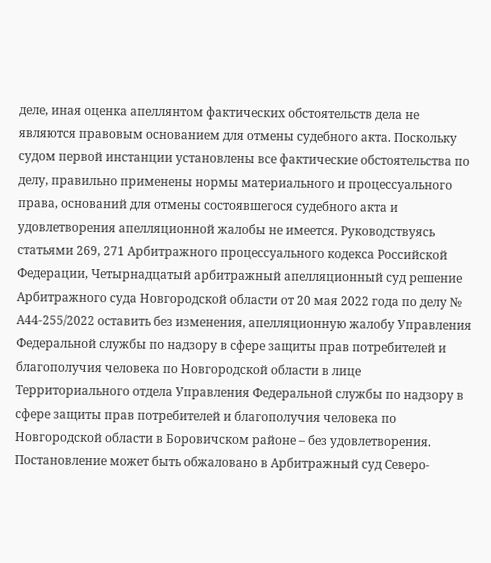деле, иная оценка апеллянтом фактических обстоятельств дела не являются правовым основанием для отмены судебного акта. Поскольку судом первой инстанции установлены все фактические обстоятельства по делу, правильно применены нормы материального и процессуального права, оснований для отмены состоявшегося судебного акта и удовлетворения апелляционной жалобы не имеется. Руководствуясь статьями 269, 271 Арбитражного процессуального кодекса Российской Федерации, Четырнадцатый арбитражный апелляционный суд решение Арбитражного суда Новгородской области от 20 мая 2022 года по делу № А44-255/2022 оставить без изменения, апелляционную жалобу Управления Федеральной службы по надзору в сфере защиты прав потребителей и благополучия человека по Новгородской области в лице Территориального отдела Управления Федеральной службы по надзору в сфере защиты прав потребителей и благополучия человека по Новгородской области в Боровичском районе – без удовлетворения. Постановление может быть обжаловано в Арбитражный суд Северо-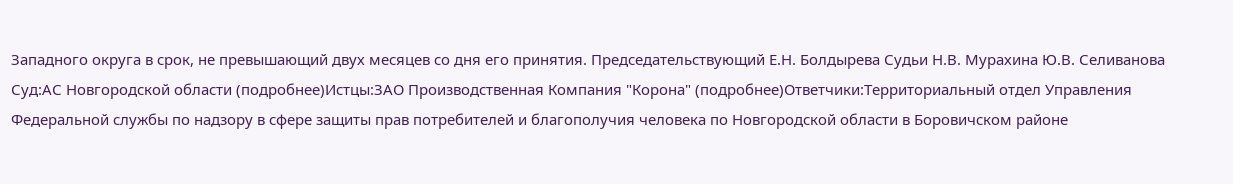Западного округа в срок, не превышающий двух месяцев со дня его принятия. Председательствующий Е.Н. Болдырева Судьи Н.В. Мурахина Ю.В. Селиванова Суд:АС Новгородской области (подробнее)Истцы:ЗАО Производственная Компания "Корона" (подробнее)Ответчики:Территориальный отдел Управления Федеральной службы по надзору в сфере защиты прав потребителей и благополучия человека по Новгородской области в Боровичском районе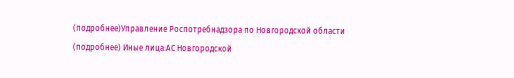(подробнее)Управление Роспотребнадзора по Новгородской области (подробнее) Иные лица:АС Новгородской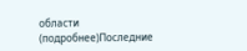области (подробнее)Последние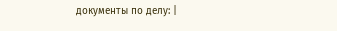документы по делу: |